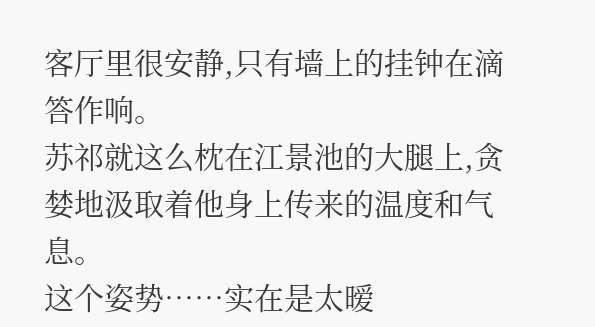客厅里很安静,只有墙上的挂钟在滴答作响。
苏祁就这么枕在江景池的大腿上,贪婪地汲取着他身上传来的温度和气息。
这个姿势……实在是太暧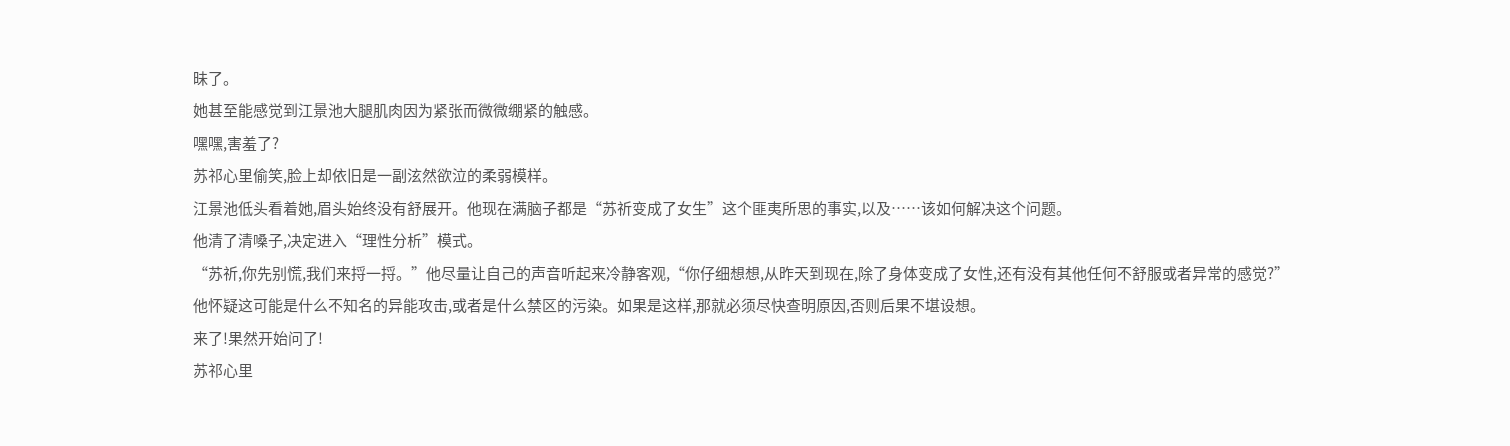昧了。
她甚至能感觉到江景池大腿肌肉因为紧张而微微绷紧的触感。
嘿嘿,害羞了?
苏祁心里偷笑,脸上却依旧是一副泫然欲泣的柔弱模样。
江景池低头看着她,眉头始终没有舒展开。他现在满脑子都是“苏祈变成了女生”这个匪夷所思的事实,以及……该如何解决这个问题。
他清了清嗓子,决定进入“理性分析”模式。
“苏祈,你先别慌,我们来捋一捋。”他尽量让自己的声音听起来冷静客观,“你仔细想想,从昨天到现在,除了身体变成了女性,还有没有其他任何不舒服或者异常的感觉?”
他怀疑这可能是什么不知名的异能攻击,或者是什么禁区的污染。如果是这样,那就必须尽快查明原因,否则后果不堪设想。
来了!果然开始问了!
苏祁心里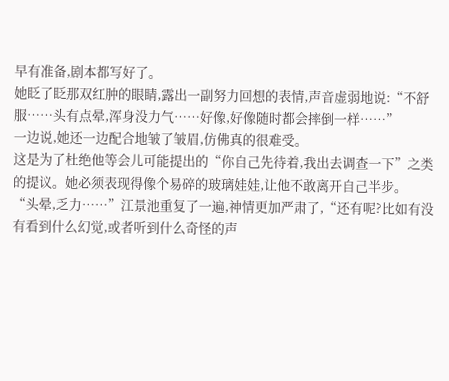早有准备,剧本都写好了。
她眨了眨那双红肿的眼睛,露出一副努力回想的表情,声音虚弱地说:“不舒服……头有点晕,浑身没力气……好像,好像随时都会摔倒一样……”
一边说,她还一边配合地皱了皱眉,仿佛真的很难受。
这是为了杜绝他等会儿可能提出的“你自己先待着,我出去调查一下”之类的提议。她必须表现得像个易碎的玻璃娃娃,让他不敢离开自己半步。
“头晕,乏力……”江景池重复了一遍,神情更加严肃了,“还有呢?比如有没有看到什么幻觉,或者听到什么奇怪的声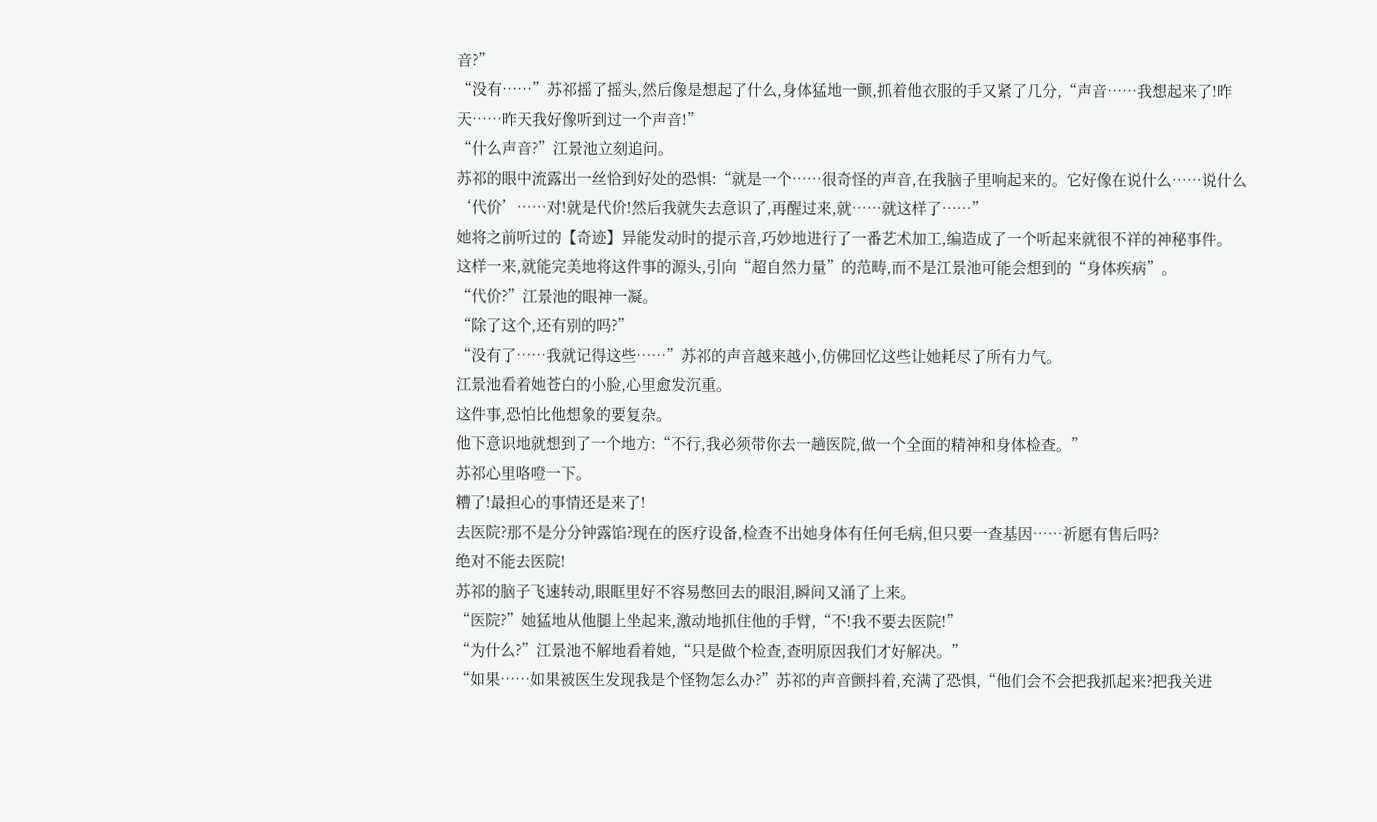音?”
“没有……”苏祁摇了摇头,然后像是想起了什么,身体猛地一颤,抓着他衣服的手又紧了几分,“声音……我想起来了!昨天……昨天我好像听到过一个声音!”
“什么声音?”江景池立刻追问。
苏祁的眼中流露出一丝恰到好处的恐惧:“就是一个……很奇怪的声音,在我脑子里响起来的。它好像在说什么……说什么‘代价’……对!就是代价!然后我就失去意识了,再醒过来,就……就这样了……”
她将之前听过的【奇迹】异能发动时的提示音,巧妙地进行了一番艺术加工,编造成了一个听起来就很不祥的神秘事件。
这样一来,就能完美地将这件事的源头,引向“超自然力量”的范畴,而不是江景池可能会想到的“身体疾病”。
“代价?”江景池的眼神一凝。
“除了这个,还有别的吗?”
“没有了……我就记得这些……”苏祁的声音越来越小,仿佛回忆这些让她耗尽了所有力气。
江景池看着她苍白的小脸,心里愈发沉重。
这件事,恐怕比他想象的要复杂。
他下意识地就想到了一个地方:“不行,我必须带你去一趟医院,做一个全面的精神和身体检查。”
苏祁心里咯噔一下。
糟了!最担心的事情还是来了!
去医院?那不是分分钟露馅?现在的医疗设备,检查不出她身体有任何毛病,但只要一查基因……祈愿有售后吗?
绝对不能去医院!
苏祁的脑子飞速转动,眼眶里好不容易憋回去的眼泪,瞬间又涌了上来。
“医院?”她猛地从他腿上坐起来,激动地抓住他的手臂,“不!我不要去医院!”
“为什么?”江景池不解地看着她,“只是做个检查,查明原因我们才好解决。”
“如果……如果被医生发现我是个怪物怎么办?”苏祁的声音颤抖着,充满了恐惧,“他们会不会把我抓起来?把我关进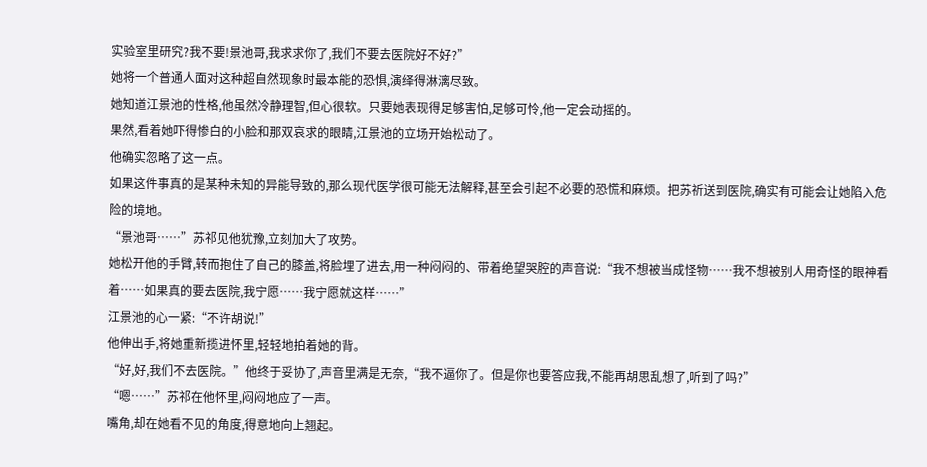实验室里研究?我不要!景池哥,我求求你了,我们不要去医院好不好?”
她将一个普通人面对这种超自然现象时最本能的恐惧,演绎得淋漓尽致。
她知道江景池的性格,他虽然冷静理智,但心很软。只要她表现得足够害怕,足够可怜,他一定会动摇的。
果然,看着她吓得惨白的小脸和那双哀求的眼睛,江景池的立场开始松动了。
他确实忽略了这一点。
如果这件事真的是某种未知的异能导致的,那么现代医学很可能无法解释,甚至会引起不必要的恐慌和麻烦。把苏祈送到医院,确实有可能会让她陷入危险的境地。
“景池哥……”苏祁见他犹豫,立刻加大了攻势。
她松开他的手臂,转而抱住了自己的膝盖,将脸埋了进去,用一种闷闷的、带着绝望哭腔的声音说:“我不想被当成怪物……我不想被别人用奇怪的眼神看着……如果真的要去医院,我宁愿……我宁愿就这样……”
江景池的心一紧:“不许胡说!”
他伸出手,将她重新揽进怀里,轻轻地拍着她的背。
“好,好,我们不去医院。”他终于妥协了,声音里满是无奈,“我不逼你了。但是你也要答应我,不能再胡思乱想了,听到了吗?”
“嗯……”苏祁在他怀里,闷闷地应了一声。
嘴角,却在她看不见的角度,得意地向上翘起。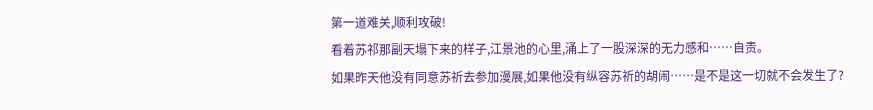第一道难关,顺利攻破!
看着苏祁那副天塌下来的样子,江景池的心里,涌上了一股深深的无力感和……自责。
如果昨天他没有同意苏祈去参加漫展,如果他没有纵容苏祈的胡闹……是不是这一切就不会发生了?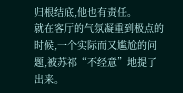归根结底,他也有责任。
就在客厅的气氛凝重到极点的时候,一个实际而又尴尬的问题,被苏祁“不经意”地提了出来。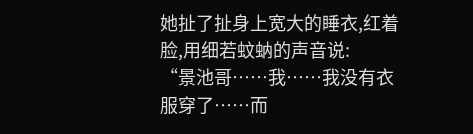她扯了扯身上宽大的睡衣,红着脸,用细若蚊蚋的声音说:
“景池哥……我……我没有衣服穿了……而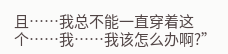且……我总不能一直穿着这个……我……我该怎么办啊?”